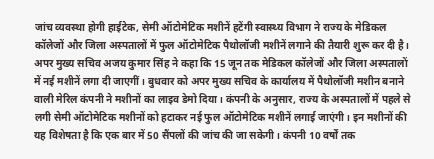जांच व्यवस्था होगी हाईटेक, सेमी ऑटोमेटिक मशीनें हटेंगी स्वास्थ्य विभाग ने राज्य के मेडिकल कॉलेजों और जिला अस्पतालों में फुल ऑटोमेटिक पैथोलॉजी मशीनें लगाने की तैयारी शुरू कर दी है। अपर मुख्य सचिव अजय कुमार सिंह ने कहा कि 15 जून तक मेडिकल कॉलेजों और जिला अस्पतालों में नई मशीनें लगा दी जाएगीं। बुधवार को अपर मुख्य सचिव के कार्यालय में पैथोलॉजी मशीन बनाने वाली मेरिल कंपनी ने मशीनों का लाइव डेमो दिया। कंपनी के अनुसार, राज्य के अस्पतालों में पहले से लगी सेमी ऑटोमेटिक मशीनों को हटाकर नई फुल ऑटोमेटिक मशीनें लगाई जाएंगी। इन मशीनों की यह विशेषता है कि एक बार में 50 सैंपलों की जांच की जा सकेगी। कंपनी 10 वर्षों तक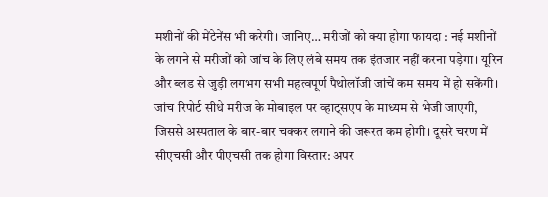मशीनों की मेंटेनेंस भी करेगी। जानिए… मरीजों को क्या होगा फायदा : नई मशीनों के लगने से मरीजों को जांच के लिए लंबे समय तक इंतजार नहीं करना पड़ेगा। यूरिन और ब्लड से जुड़ी लगभग सभी महत्वपूर्ण पैथोलॉजी जांचें कम समय में हो सकेंगी। जांच रिपोर्ट सीधे मरीज के मोबाइल पर व्हाट्सएप के माध्यम से भेजी जाएगी, जिससे अस्पताल के बार-बार चक्कर लगाने की जरूरत कम होगी। दूसरे चरण में सीएचसी और पीएचसी तक होगा विस्तार: अपर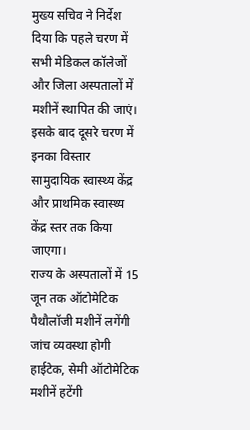मुख्य सचिव ने निर्देश दिया कि पहले चरण में सभी मेडिकल कॉलेजों और जिला अस्पतालों में मशीनें स्थापित की जाएं। इसके बाद दूसरे चरण में इनका विस्तार सामुदायिक स्वास्थ्य केंद्र और प्राथमिक स्वास्थ्य केंद्र स्तर तक किया जाएगा।
राज्य के अस्पतालों में 15 जून तक ऑटोमेटिक पैथौलॉजी मशीनें लगेंगी
जांच व्यवस्था होगी हाईटेक, सेमी ऑटोमेटिक मशीनें हटेंगी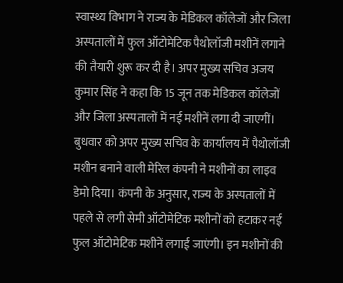स्वास्थ्य विभाग ने राज्य के मेडिकल कॉलेजों और जिला अस्पतालों में फुल ऑटोमेटिक पैथोलॉजी मशीनें लगाने की तैयारी शुरू कर दी है। अपर मुख्य सचिव अजय कुमार सिंह ने कहा कि 15 जून तक मेडिकल कॉलेजों और जिला अस्पतालों में नई मशीनें लगा दी जाएगीं। बुधवार को अपर मुख्य सचिव के कार्यालय में पैथोलॉजी मशीन बनाने वाली मेरिल कंपनी ने मशीनों का लाइव डेमो दिया। कंपनी के अनुसार, राज्य के अस्पतालों में पहले से लगी सेमी ऑटोमेटिक मशीनों को हटाकर नई फुल ऑटोमेटिक मशीनें लगाई जाएंगी। इन मशीनों की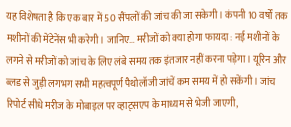यह विशेषता है कि एक बार में 50 सैंपलों की जांच की जा सकेगी। कंपनी 10 वर्षों तक मशीनों की मेंटेनेंस भी करेगी। जानिए… मरीजों को क्या होगा फायदा : नई मशीनों के लगने से मरीजों को जांच के लिए लंबे समय तक इंतजार नहीं करना पड़ेगा। यूरिन और ब्लड से जुड़ी लगभग सभी महत्वपूर्ण पैथोलॉजी जांचें कम समय में हो सकेंगी। जांच रिपोर्ट सीधे मरीज के मोबाइल पर व्हाट्सएप के माध्यम से भेजी जाएगी,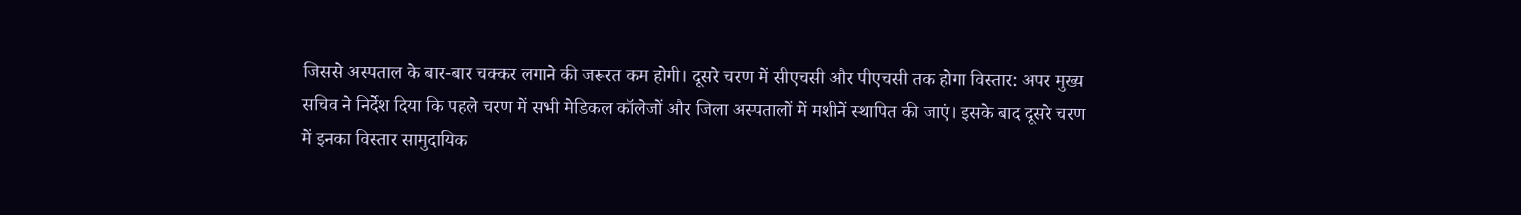जिससे अस्पताल के बार-बार चक्कर लगाने की जरूरत कम होगी। दूसरे चरण में सीएचसी और पीएचसी तक होगा विस्तार: अपर मुख्य सचिव ने निर्देश दिया कि पहले चरण में सभी मेडिकल कॉलेजों और जिला अस्पतालों में मशीनें स्थापित की जाएं। इसके बाद दूसरे चरण में इनका विस्तार सामुदायिक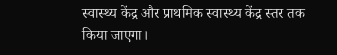स्वास्थ्य केंद्र और प्राथमिक स्वास्थ्य केंद्र स्तर तक किया जाएगा।